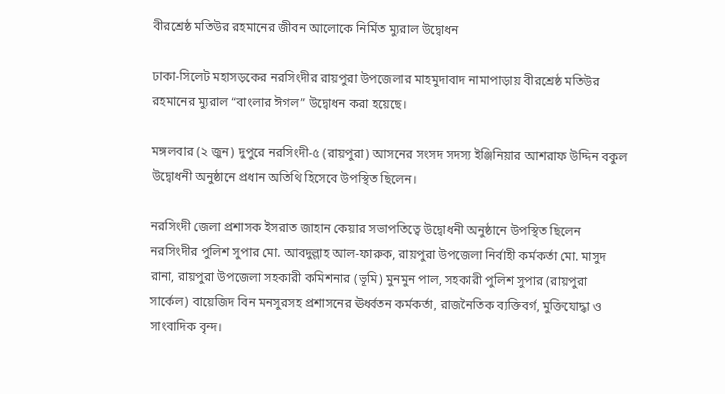বীরশ্রেষ্ঠ মতিউর রহমানের জীবন আলোকে নির্মিত ম্যুরাল উদ্বোধন

ঢাকা-সিলেট মহাসড়কের নরসিংদীর রায়পুরা উপজেলার মাহমুদাবাদ নামাপাড়ায় বীরশ্রেষ্ঠ মতিউর রহমানের ম্যুরাল “বাংলার ঈগল” উদ্বোধন করা হয়েছে।

মঙ্গলবার (২ জুন) দুপুরে নরসিংদী-৫ (রায়পুরা) আসনের সংসদ সদস্য ইঞ্জিনিয়ার আশরাফ উদ্দিন বকুল উদ্বোধনী অনুষ্ঠানে প্রধান অতিথি হিসেবে উপস্থিত ছিলেন।

নরসিংদী জেলা প্রশাসক ইসরাত জাহান কেয়ার সভাপতিত্বে উদ্বোধনী অনুষ্ঠানে উপস্থিত ছিলেন নরসিংদীর পুলিশ সুপার মো. আবদুল্লাহ আল-ফারুক, রায়পুরা উপজেলা নির্বাহী কর্মকর্তা মো. মাসুদ রানা, রায়পুরা উপজেলা সহকারী কমিশনার (ভূমি) মুনমুন পাল, সহকারী পুলিশ সুপার (রায়পুরা সার্কেল) বায়েজিদ বিন মনসুরসহ প্রশাসনের ঊর্ধ্বতন কর্মকর্তা, রাজনৈতিক ব্যক্তিবর্গ, মুক্তিযোদ্ধা ও সাংবাদিক বৃন্দ।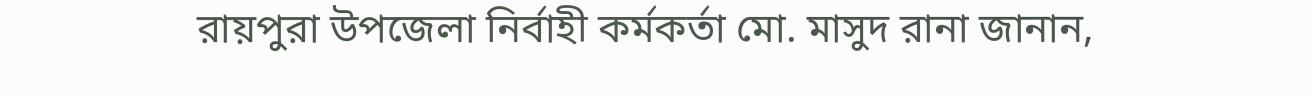রায়পুরা উপজেলা নির্বাহী কর্মকর্তা মো. মাসুদ রানা জানান,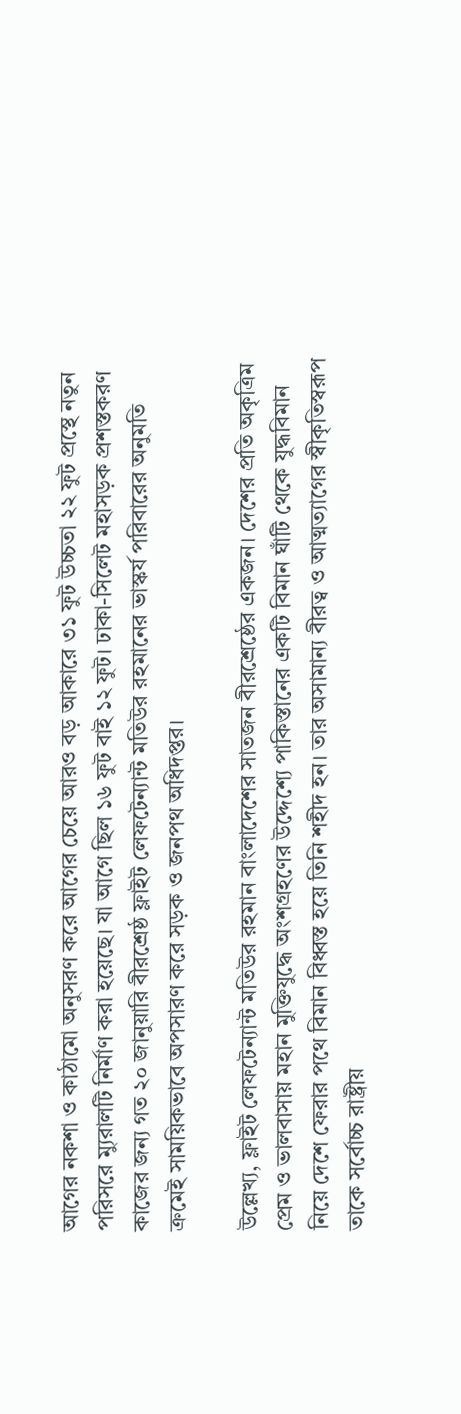আগের নকশা ও কাঠামো অনুসরণ করে আগের চেয়ে আরও বড় আকারে ৩১ ফুট উচ্চতা ২২ ফুট প্রস্থে নতুন পরিসরে ম্যুরালটি নির্মাণ করা হয়েছে। যা আগে ছিল ১৬ ফুট বাই ১২ ফুট। ঢাকা-সিলেট মহাসড়ক প্রশস্তকরণ কাজের জন্য গত ২০ জানুয়ারি বীরশ্রেষ্ঠ ফ্লাইট লেফটেন্যান্ট মতিউর রহমানের ভাস্কর্য পরিবারের অনুমতি ক্রমেই সাময়িকভাবে অপসারণ করে সড়ক ও জনপথ অধিদপ্তর।

উল্লেখ্য, ফ্লাইট লেফটেন্যান্ট মতিউর রহমান বাংলাদেশের সাতজন বীরশ্রেষ্ঠের একজন। দেশের প্রতি অকৃত্রিম প্রেম ও ভালবাসায় মহান মুক্তিযুদ্ধে অংশগ্রহণের উদ্দেশ্যে পাকিস্তানের একটি বিমান ঘাঁটি থেকে যুদ্ধবিমান নিয়ে দেশে ফেরার পথে বিমান বিধ্বস্ত হয়ে তিনি শহীদ হন। তার অসামান্য বীরত্ব ও আত্মত্যাগের স্বীকৃতিস্বরূপ তাকে সর্বোচ্চ রাষ্ট্রীয়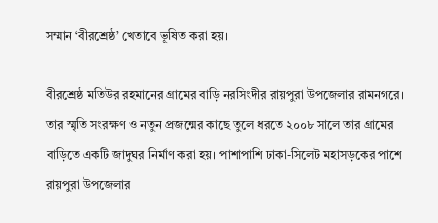সম্মান ‘বীরশ্রেষ্ঠ’ খেতাবে ভূষিত করা হয়।

বীরশ্রেষ্ঠ মতিউর রহমানের গ্রামের বাড়ি নরসিংদীর রায়পুরা উপজেলার রামনগরে। তার স্মৃতি সংরক্ষণ ও নতুন প্রজন্মের কাছে তুলে ধরতে ২০০৮ সালে তার গ্রামের বাড়িতে একটি জাদুঘর নির্মাণ করা হয়। পাশাপাশি ঢাকা-সিলেট মহাসড়কের পাশে রায়পুরা উপজেলার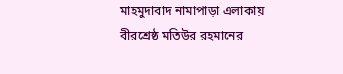মাহমুদাবাদ নামাপাড়া এলাকায় বীরশ্রেষ্ঠ মতিউর রহমানের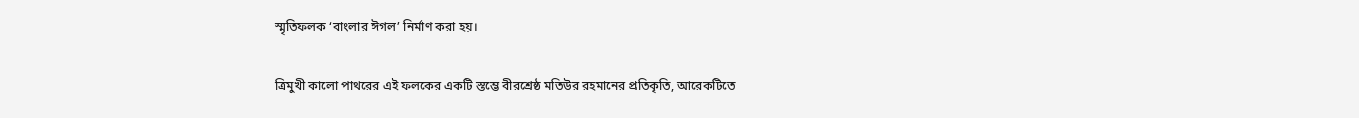স্মৃতিফলক ‘বাংলার ঈগল’ নির্মাণ করা হয়।

ত্রিমুখী কালো পাথরের এই ফলকের একটি স্তম্ভে বীরশ্রেষ্ঠ মতিউর রহমানের প্রতিকৃতি, আরেকটিতে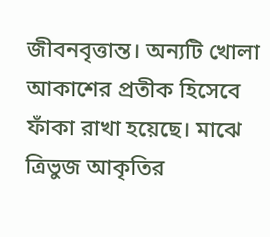জীবনবৃত্তান্ত। অন্যটি খোলা আকাশের প্রতীক হিসেবে ফাঁকা রাখা হয়েছে। মাঝে ত্রিভুজ আকৃতির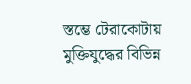স্তম্ভে টেরাকোটায় মুক্তিযুদ্ধের বিভিন্ন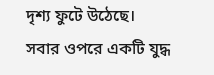দৃশ্য ফুটে উঠেছে। সবার ওপরে একটি যুদ্ধ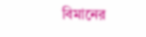বিমানের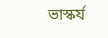ভাস্কর্য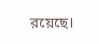রয়েছে।